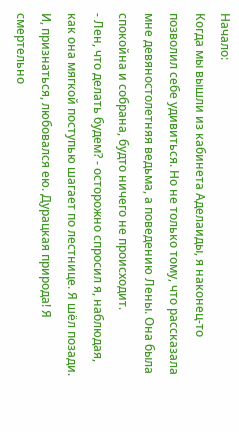Начало:
Когда мы вышли из кабинета Аделаиды, я наконец-то позволил себе удивиться. Но не только тому, что рассказала мне девяностолетняя ведьма, а поведению Лены. Она была спокойна и собрана, будто ничего не происходит.
- Лен, что делать будем? - осторожно спросил я, наблюдая, как она мягкой поступью шагает по лестнице. Я шёл позади. И, признаться, любовался ею. Дурацкая природа! Я смертельно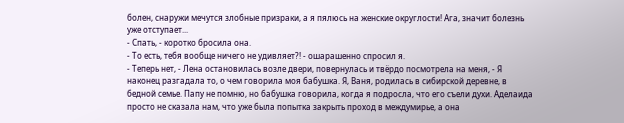болен, снаружи мечутся злобные призраки, а я пялюсь на женские округлости! Ага, значит болезнь уже отступает...
- Спать, - коротко бросила она.
- То есть, тебя вообще ничего не удивляет?! - ошарашенно спросил я.
- Теперь нет, - Лена остановилась возле двери, повернулась и твёрдо посмотрела на меня, - Я наконец разгадала то, о чем говорила моя бабушка. Я, Ваня, родилась в сибирской деревне, в бедной семье. Папу не помню, но бабушка говорила, когда я подросла, что его съели духи. Аделаида просто не сказала нам, что уже была попытка закрыть проход в междумирье, а она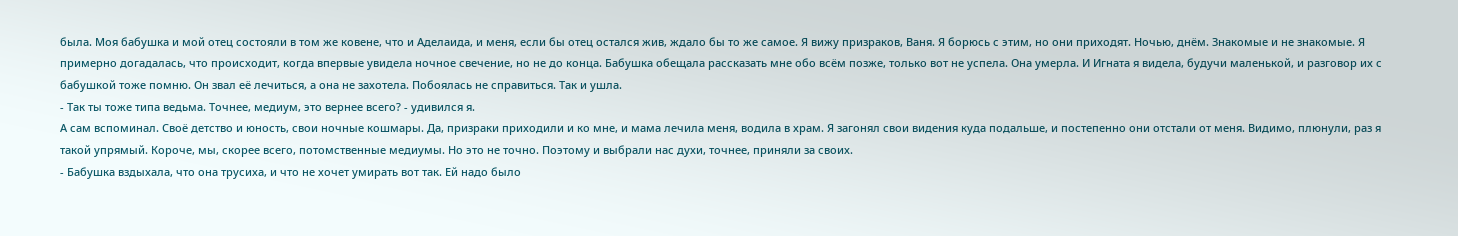была. Моя бабушка и мой отец состояли в том же ковене, что и Аделаида, и меня, если бы отец остался жив, ждало бы то же самое. Я вижу призраков, Ваня. Я борюсь с этим, но они приходят. Ночью, днём. Знакомые и не знакомые. Я примерно догадалась, что происходит, когда впервые увидела ночное свечение, но не до конца. Бабушка обещала рассказать мне обо всём позже, только вот не успела. Она умерла. И Игната я видела, будучи маленькой, и разговор их с бабушкой тоже помню. Он звал её лечиться, а она не захотела. Побоялась не справиться. Так и ушла.
- Так ты тоже типа ведьма. Точнее, медиум, это вернее всего? - удивился я.
А сам вспоминал. Своё детство и юность, свои ночные кошмары. Да, призраки приходили и ко мне, и мама лечила меня, водила в храм. Я загонял свои видения куда подальше, и постепенно они отстали от меня. Видимо, плюнули, раз я такой упрямый. Короче, мы, скорее всего, потомственные медиумы. Но это не точно. Поэтому и выбрали нас духи, точнее, приняли за своих.
- Бабушка вздыхала, что она трусиха, и что не хочет умирать вот так. Ей надо было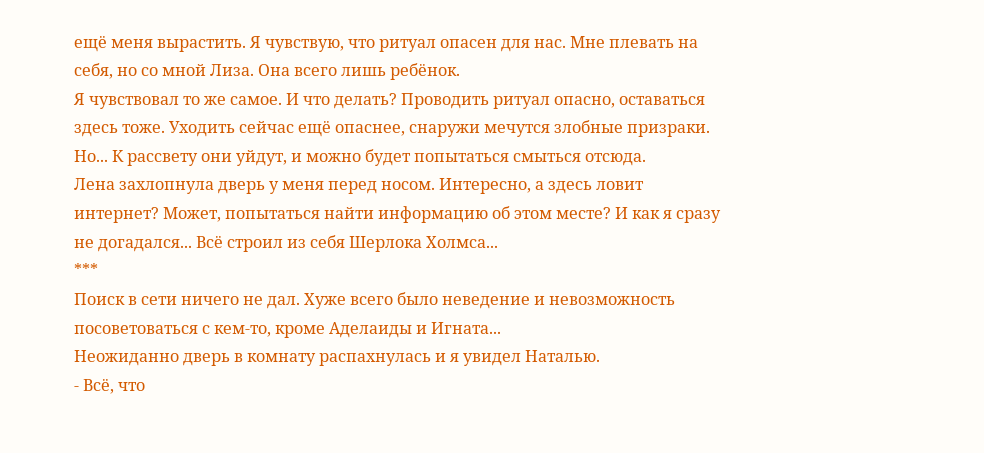ещё меня вырастить. Я чувствую, что ритуал опасен для нас. Мне плевать на себя, но со мной Лиза. Она всего лишь ребёнок.
Я чувствовал то же самое. И что делать? Проводить ритуал опасно, оставаться здесь тоже. Уходить сейчас ещё опаснее, снаружи мечутся злобные призраки. Но... К рассвету они уйдут, и можно будет попытаться смыться отсюда.
Лена захлопнула дверь у меня перед носом. Интересно, а здесь ловит интернет? Может, попытаться найти информацию об этом месте? И как я сразу не догадался... Всё строил из себя Шерлока Холмса...
***
Поиск в сети ничего не дал. Хуже всего было неведение и невозможность посоветоваться с кем-то, кроме Аделаиды и Игната...
Неожиданно дверь в комнату распахнулась и я увидел Наталью.
- Всё, что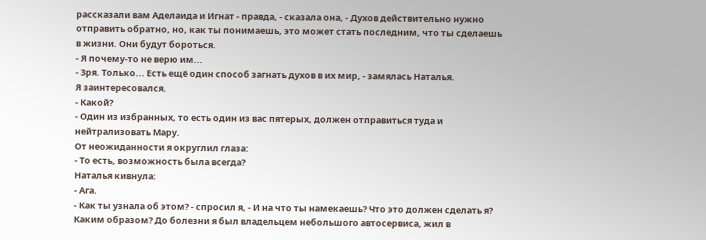рассказали вам Аделаида и Игнат - правда, - сказала она, - Духов действительно нужно отправить обратно, но, как ты понимаешь, это может стать последним, что ты сделаешь в жизни. Они будут бороться.
- Я почему-то не верю им...
- Зря. Только... Есть ещё один способ загнать духов в их мир, - замялась Наталья.
Я заинтересовался.
- Какой?
- Один из избранных, то есть один из вас пятерых, должен отправиться туда и нейтрализовать Мару.
От неожиданности я округлил глаза:
- То есть, возможность была всегда?
Наталья кивнула:
- Ага.
- Как ты узнала об этом? - спросил я, - И на что ты намекаешь? Что это должен сделать я? Каким образом? До болезни я был владельцем небольшого автосервиса, жил в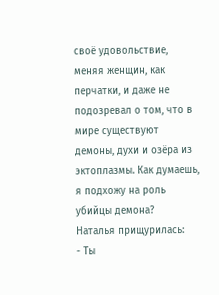своё удовольствие, меняя женщин, как перчатки, и даже не подозревал о том, что в мире существуют демоны, духи и озëра из эктоплазмы. Как думаешь, я подхожу на роль убийцы демона?
Наталья прищурилась:
- Ты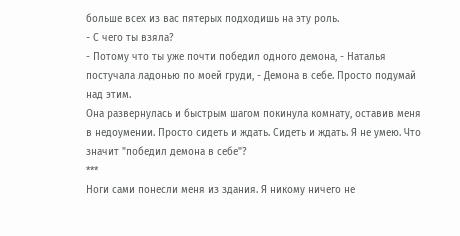больше всех из вас пятерых подходишь на эту роль.
- С чего ты взяла?
- Потому что ты уже почти победил одного демона, - Наталья постучала ладонью по моей груди, - Демона в себе. Просто подумай над этим.
Она развернулась и быстрым шагом покинула комнату, оставив меня в недоумении. Просто сидеть и ждать. Сидеть и ждать. Я не умею. Что значит "победил демона в себе"?
***
Ноги сами понесли меня из здания. Я никому ничего не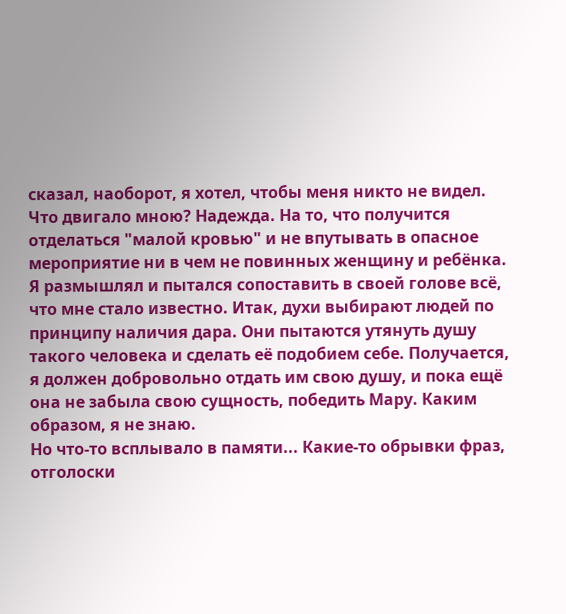сказал, наоборот, я хотел, чтобы меня никто не видел. Что двигало мною? Надежда. На то, что получится отделаться "малой кровью" и не впутывать в опасное мероприятие ни в чем не повинных женщину и ребёнка. Я размышлял и пытался сопоставить в своей голове всё, что мне стало известно. Итак, духи выбирают людей по принципу наличия дара. Они пытаются утянуть душу такого человека и сделать её подобием себе. Получается, я должен добровольно отдать им свою душу, и пока ещё она не забыла свою сущность, победить Мару. Каким образом, я не знаю.
Но что-то всплывало в памяти... Какие-то обрывки фраз, отголоски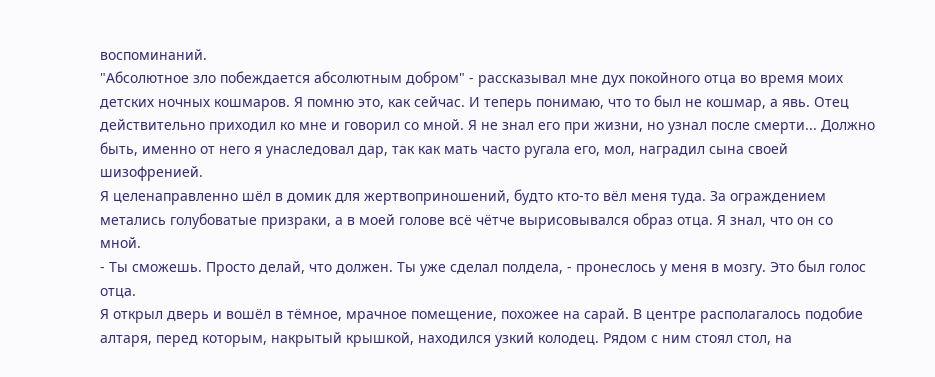воспоминаний.
"Абсолютное зло побеждается абсолютным добром" - рассказывал мне дух покойного отца во время моих детских ночных кошмаров. Я помню это, как сейчас. И теперь понимаю, что то был не кошмар, а явь. Отец действительно приходил ко мне и говорил со мной. Я не знал его при жизни, но узнал после смерти... Должно быть, именно от него я унаследовал дар, так как мать часто ругала его, мол, наградил сына своей шизофренией.
Я целенаправленно шёл в домик для жертвоприношений, будто кто-то вёл меня туда. За ограждением метались голубоватые призраки, а в моей голове всё чётче вырисовывался образ отца. Я знал, что он со мной.
- Ты сможешь. Просто делай, что должен. Ты уже сделал полдела, - пронеслось у меня в мозгу. Это был голос отца.
Я открыл дверь и вошёл в тёмное, мрачное помещение, похожее на сарай. В центре располагалось подобие алтаря, перед которым, накрытый крышкой, находился узкий колодец. Рядом с ним стоял стол, на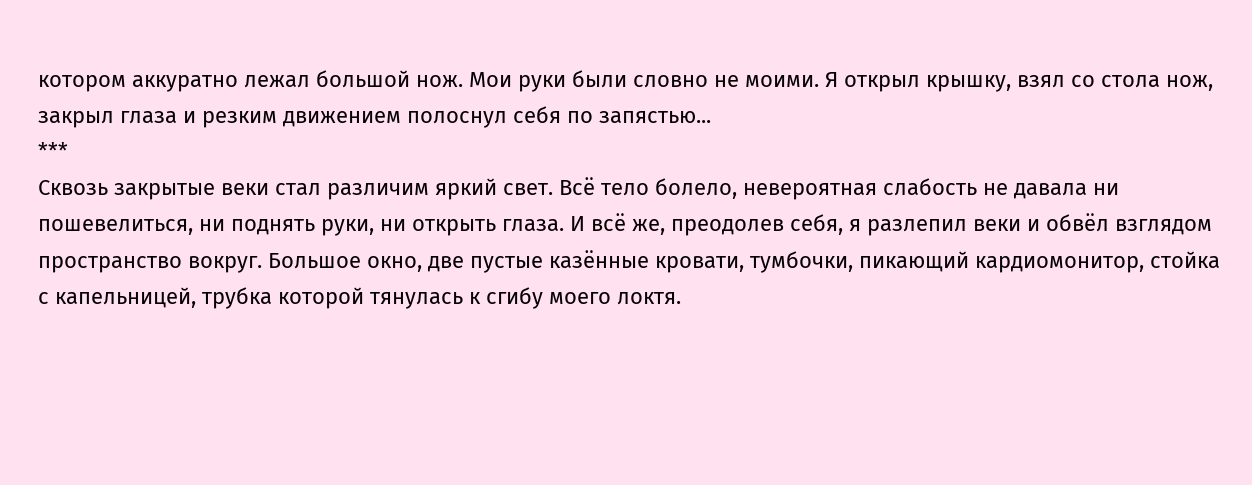котором аккуратно лежал большой нож. Мои руки были словно не моими. Я открыл крышку, взял со стола нож, закрыл глаза и резким движением полоснул себя по запястью...
***
Сквозь закрытые веки стал различим яркий свет. Всё тело болело, невероятная слабость не давала ни пошевелиться, ни поднять руки, ни открыть глаза. И всё же, преодолев себя, я разлепил веки и обвёл взглядом пространство вокруг. Большое окно, две пустые казённые кровати, тумбочки, пикающий кардиомонитор, стойка с капельницей, трубка которой тянулась к сгибу моего локтя.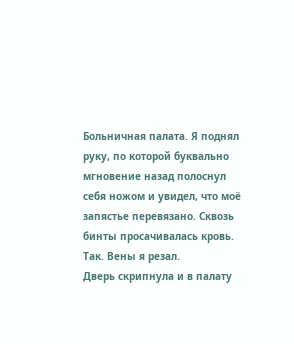Больничная палата. Я поднял руку, по которой буквально мгновение назад полоснул себя ножом и увидел, что моё запястье перевязано. Сквозь бинты просачивалась кровь.
Так. Вены я резал.
Дверь скрипнула и в палату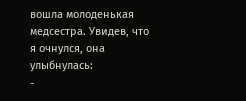вошла молоденькая медсестра. Увидев, что я очнулся, она улыбнулась:
-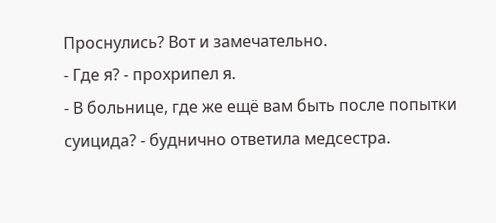Проснулись? Вот и замечательно.
- Где я? - прохрипел я.
- В больнице, где же ещё вам быть после попытки суицида? - буднично ответила медсестра.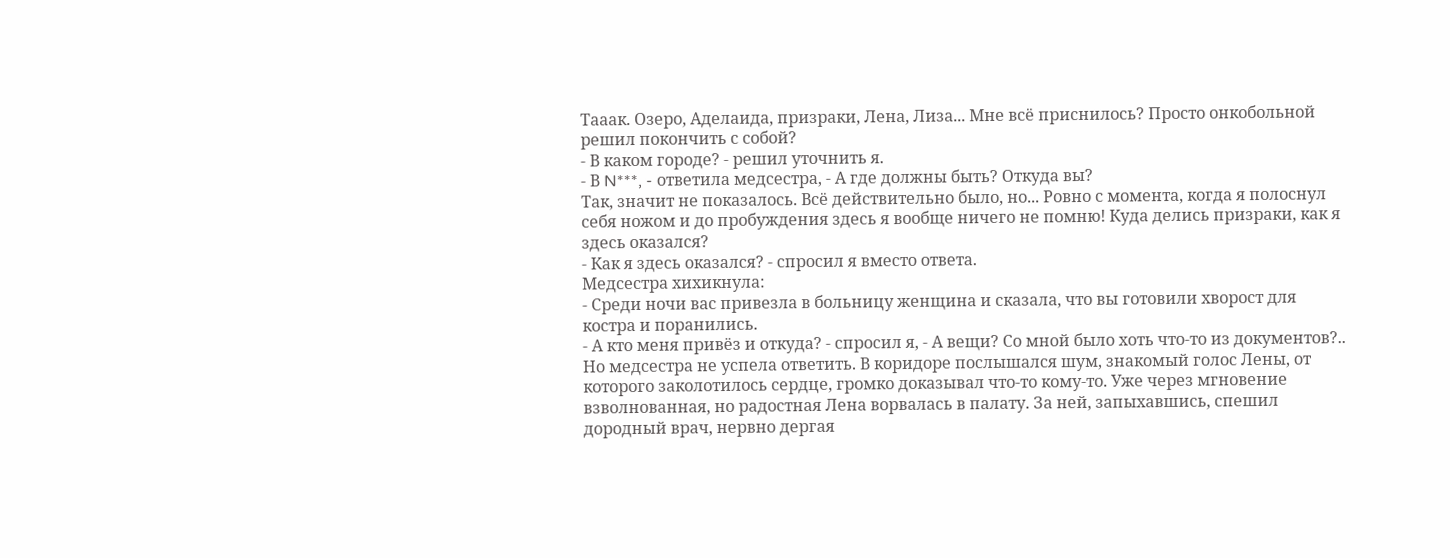Тааак. Озеро, Аделаида, призраки, Лена, Лиза... Мне всё приснилось? Просто онкобольной решил покончить с собой?
- В каком городе? - решил уточнить я.
- В N***, - ответила медсестра, - А где должны быть? Откуда вы?
Так, значит не показалось. Всё действительно было, но... Ровно с момента, когда я полоснул себя ножом и до пробуждения здесь я вообще ничего не помню! Куда делись призраки, как я здесь оказался?
- Как я здесь оказался? - спросил я вместо ответа.
Медсестра хихикнула:
- Среди ночи вас привезла в больницу женщина и сказала, что вы готовили хворост для костра и поранились.
- А кто меня привёз и откуда? - спросил я, - А вещи? Со мной было хоть что-то из документов?..
Но медсестра не успела ответить. В коридоре послышался шум, знакомый голос Лены, от которого заколотилось сердце, громко доказывал что-то кому-то. Уже через мгновение взволнованная, но радостная Лена ворвалась в палату. За ней, запыхавшись, спешил дородный врач, нервно дергая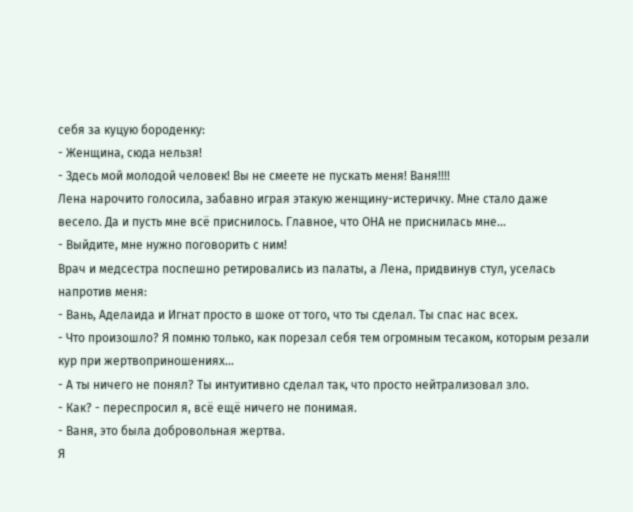себя за куцую бороденку:
- Женщина, сюда нельзя!
- Здесь мой молодой человек! Вы не смеете не пускать меня! Ваня!!!!
Лена нарочито голосила, забавно играя этакую женщину-истеричку. Мне стало даже весело. Да и пусть мне всё приснилось. Главное, что ОНА не приснилась мне...
- Выйдите, мне нужно поговорить с ним!
Врач и медсестра поспешно ретировались из палаты, а Лена, придвинув стул, уселась напротив меня:
- Вань, Аделаида и Игнат просто в шоке от того, что ты сделал. Ты спас нас всех.
- Что произошло? Я помню только, как порезал себя тем огромным тесаком, которым резали кур при жертвоприношениях...
- А ты ничего не понял? Ты интуитивно сделал так, что просто нейтрализовал зло.
- Как? - переспросил я, всё ещё ничего не понимая.
- Ваня, это была добровольная жертва.
Я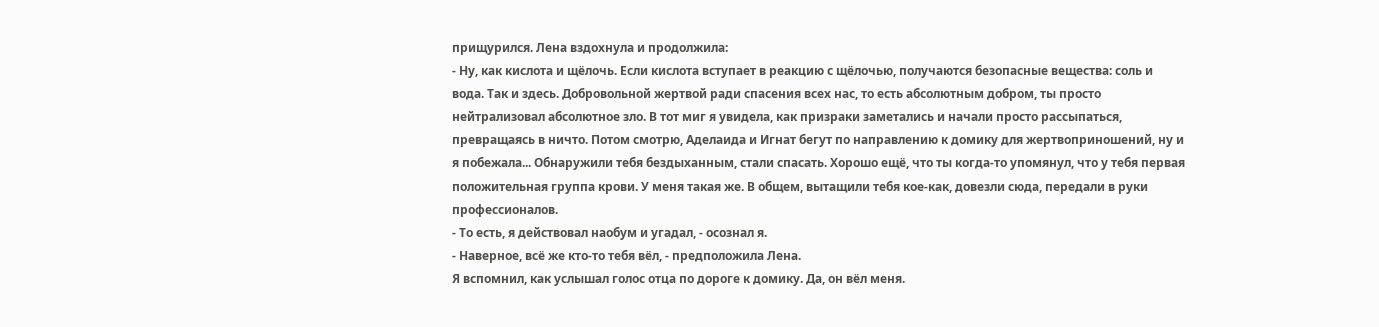прищурился. Лена вздохнула и продолжила:
- Ну, как кислота и щёлочь. Если кислота вступает в реакцию с щёлочью, получаются безопасные вещества: соль и вода. Так и здесь. Добровольной жертвой ради спасения всех нас, то есть абсолютным добром, ты просто нейтрализовал абсолютное зло. В тот миг я увидела, как призраки заметались и начали просто рассыпаться, превращаясь в ничто. Потом смотрю, Аделаида и Игнат бегут по направлению к домику для жертвоприношений, ну и я побежала... Обнаружили тебя бездыханным, стали спасать. Хорошо ещё, что ты когда-то упомянул, что у тебя первая положительная группа крови. У меня такая же. В общем, вытащили тебя кое-как, довезли сюда, передали в руки профессионалов.
- То есть, я действовал наобум и угадал, - осознал я.
- Наверное, всё же кто-то тебя вёл, - предположила Лена.
Я вспомнил, как услышал голос отца по дороге к домику. Да, он вёл меня.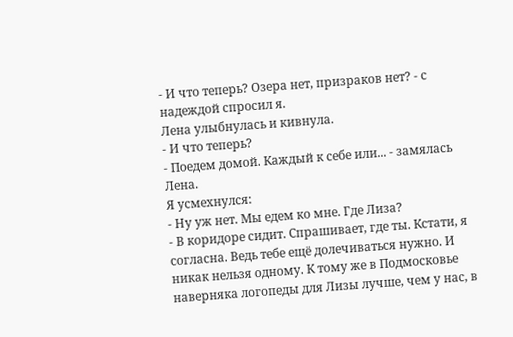- И что теперь? Озера нет, призраков нет? - с надеждой спросил я.
Лена улыбнулась и кивнула.
- И что теперь?
- Поедем домой. Каждый к себе или... - замялась Лена.
Я усмехнулся:
- Ну уж нет. Мы едем ко мне. Где Лиза?
- В коридоре сидит. Спрашивает, где ты. Кстати, я согласна. Ведь тебе ещё долечиваться нужно. И никак нельзя одному. К тому же в Подмосковье наверняка логопеды для Лизы лучше, чем у нас, в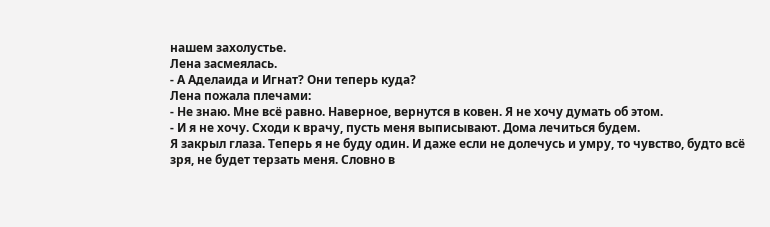нашем захолустье.
Лена засмеялась.
- А Аделаида и Игнат? Они теперь куда?
Лена пожала плечами:
- Не знаю. Мне всё равно. Наверное, вернутся в ковен. Я не хочу думать об этом.
- И я не хочу. Сходи к врачу, пусть меня выписывают. Дома лечиться будем.
Я закрыл глаза. Теперь я не буду один. И даже если не долечусь и умру, то чувство, будто всё зря, не будет терзать меня. Словно в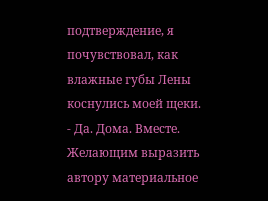подтверждение, я почувствовал, как влажные губы Лены коснулись моей щеки.
- Да. Дома. Вместе.
Желающим выразить автору материальное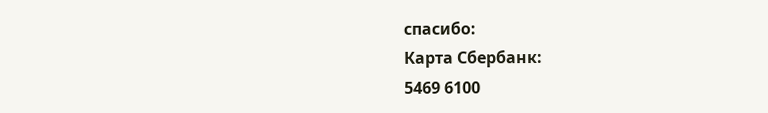спасибо:
Карта Сбербанк:
5469 6100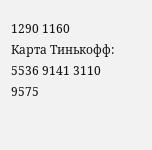1290 1160
Карта Тинькофф:
5536 9141 3110 9575